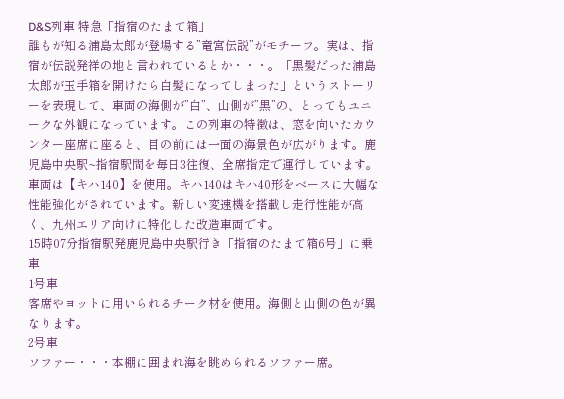D&S列車 特急「指宿のたまて箱」
誰もが知る浦島太郎が登場する”竜宮伝説”がモチーフ。実は、指宿が伝説発祥の地と言われているとか・・・。「黒髪だった浦島太郎が玉手箱を開けたら白髪になってしまった」というストーリーを表現して、車両の海側が”白”、山側が”黒”の、とってもユニークな外観になっています。この列車の特徴は、窓を向いたカウンター座席に座ると、目の前には一面の海景色が広がります。鹿児島中央駅~指宿駅間を毎日3往復、全席指定で運行しています。車両は【キハ140】を使用。キハ140はキハ40形をベースに大幅な性能強化がされています。新しい変速機を搭載し走行性能が高く、九州エリア向けに特化した改造車両です。
15時07分指宿駅発鹿児島中央駅行き「指宿のたまて箱6号」に乗車
1号車
客席やヨットに用いられるチーク材を使用。海側と山側の色が異なります。
2号車
ソファー・・・本棚に囲まれ海を眺められるソファー席。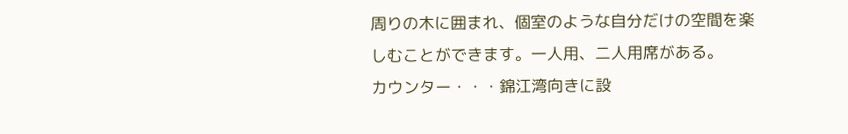周りの木に囲まれ、個室のような自分だけの空間を楽しむことができます。一人用、二人用席がある。
カウンター・・・錦江湾向きに設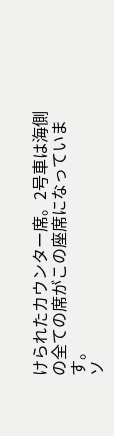けられたカウンター席。2号車は海側の全ての席がこの座席になっています。
ソ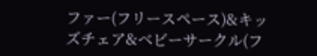ファー(フリースペース)&キッズチェア&ベビーサークル(フ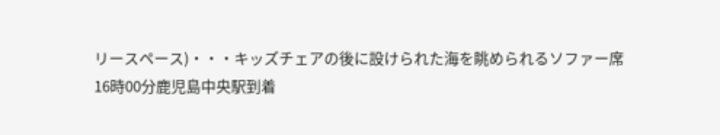リースペース)・・・キッズチェアの後に設けられた海を眺められるソファー席
16時00分鹿児島中央駅到着